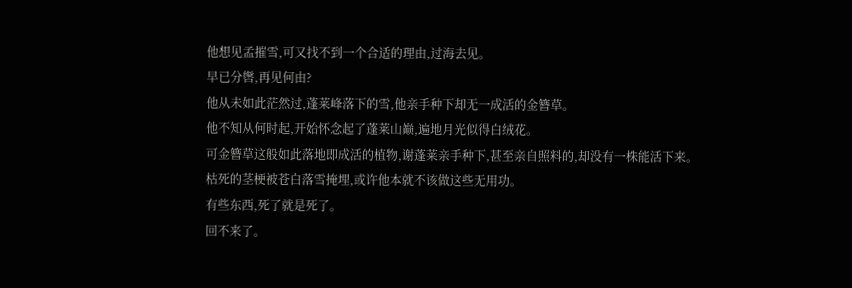他想见孟摧雪,可又找不到一个合适的理由,过海去见。
早已分辔,再见何由?
他从未如此茫然过,蓬莱峰落下的雪,他亲手种下却无一成活的金簪草。
他不知从何时起,开始怀念起了蓬莱山巅,遍地月光似得白绒花。
可金簪草这般如此落地即成活的植物,谢蓬莱亲手种下,甚至亲自照料的,却没有一株能活下来。
枯死的茎梗被苍白落雪掩埋,或许他本就不该做这些无用功。
有些东西,死了就是死了。
回不来了。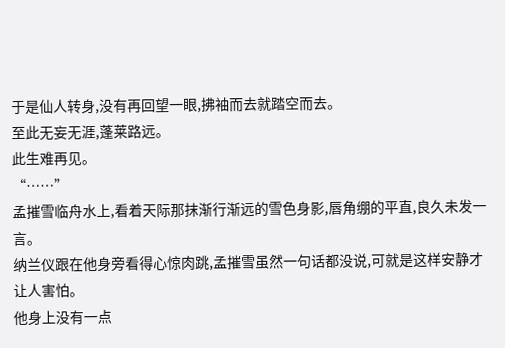于是仙人转身,没有再回望一眼,拂袖而去就踏空而去。
至此无妄无涯,蓬莱路远。
此生难再见。
“……”
孟摧雪临舟水上,看着天际那抹渐行渐远的雪色身影,唇角绷的平直,良久未发一言。
纳兰仪跟在他身旁看得心惊肉跳,孟摧雪虽然一句话都没说,可就是这样安静才让人害怕。
他身上没有一点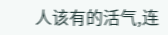人该有的活气,连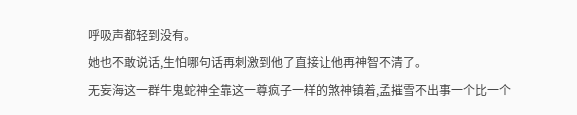呼吸声都轻到没有。
她也不敢说话,生怕哪句话再刺激到他了直接让他再神智不清了。
无妄海这一群牛鬼蛇神全靠这一尊疯子一样的煞神镇着,孟摧雪不出事一个比一个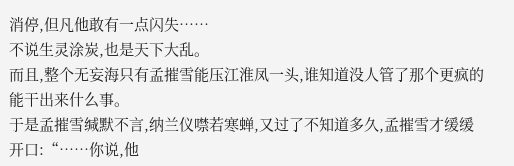消停,但凡他敢有一点闪失……
不说生灵涂炭,也是天下大乱。
而且,整个无妄海只有孟摧雪能压江淮凤一头,谁知道没人管了那个更疯的能干出来什么事。
于是孟摧雪缄默不言,纳兰仪噤若寒蝉,又过了不知道多久,孟摧雪才缓缓开口:“……你说,他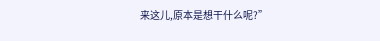来这儿,原本是想干什么呢?”